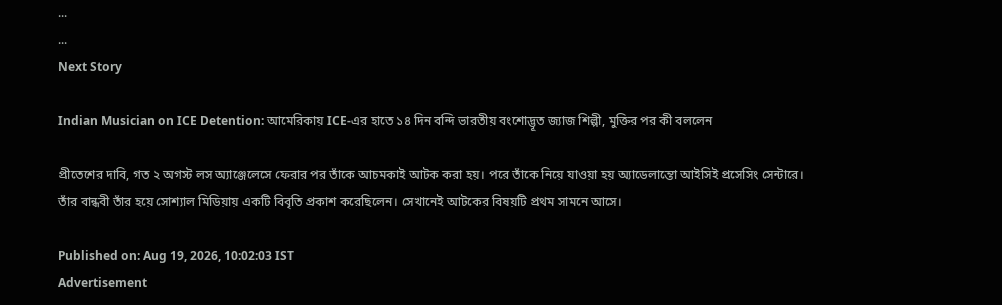...
...
Next Story

Indian Musician on ICE Detention: আমেরিকায় ICE-এর হাতে ১৪ দিন বন্দি ভারতীয় বংশোদ্ভূত জ্যাজ শিল্পী, মুক্তির পর কী বললেন

প্রীতেশের দাবি, গত ২ অগস্ট লস অ্যাঞ্জেলেসে ফেরার পর তাঁকে আচমকাই আটক করা হয়। পরে তাঁকে নিয়ে যাওয়া হয় অ্যাডেলান্তো আইসিই প্রসেসিং সেন্টারে। তাঁর বান্ধবী তাঁর হয়ে সোশ্যাল মিডিয়ায় একটি বিবৃতি প্রকাশ করেছিলেন। সেখানেই আটকের বিষয়টি প্রথম সামনে আসে।

Published on: Aug 19, 2026, 10:02:03 IST
Advertisement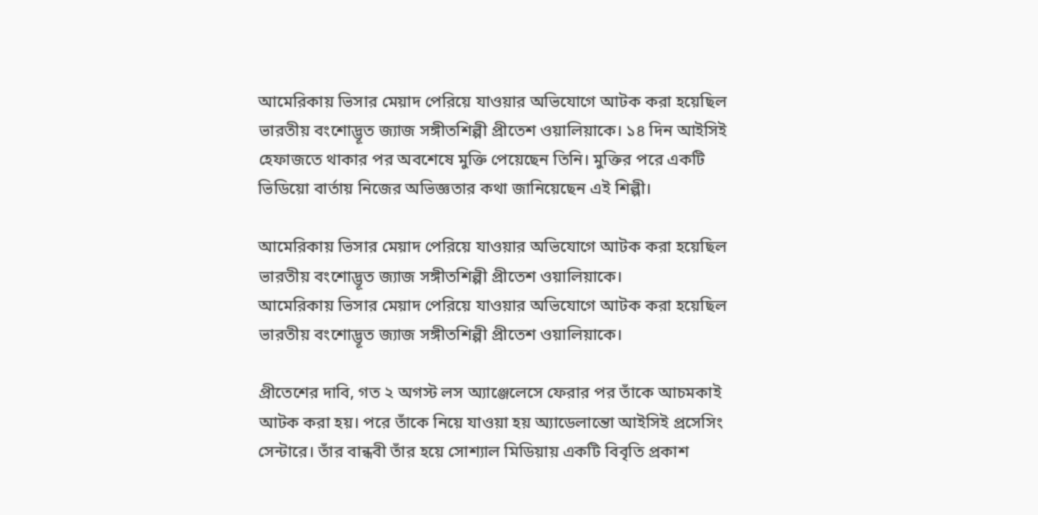আমেরিকায় ভিসার মেয়াদ পেরিয়ে যাওয়ার অভিযোগে আটক করা হয়েছিল ভারতীয় বংশোদ্ভূত জ্যাজ সঙ্গীতশিল্পী প্রীতেশ ওয়ালিয়াকে। ১৪ দিন আইসিই হেফাজতে থাকার পর অবশেষে মুক্তি পেয়েছেন তিনি। মুক্তির পরে একটি ভিডিয়ো বার্তায় নিজের অভিজ্ঞতার কথা জানিয়েছেন এই শিল্পী।

আমেরিকায় ভিসার মেয়াদ পেরিয়ে যাওয়ার অভিযোগে আটক করা হয়েছিল ভারতীয় বংশোদ্ভূত জ্যাজ সঙ্গীতশিল্পী প্রীতেশ ওয়ালিয়াকে।
আমেরিকায় ভিসার মেয়াদ পেরিয়ে যাওয়ার অভিযোগে আটক করা হয়েছিল ভারতীয় বংশোদ্ভূত জ্যাজ সঙ্গীতশিল্পী প্রীতেশ ওয়ালিয়াকে।

প্রীতেশের দাবি, গত ২ অগস্ট লস অ্যাঞ্জেলেসে ফেরার পর তাঁকে আচমকাই আটক করা হয়। পরে তাঁকে নিয়ে যাওয়া হয় অ্যাডেলান্তো আইসিই প্রসেসিং সেন্টারে। তাঁর বান্ধবী তাঁর হয়ে সোশ্যাল মিডিয়ায় একটি বিবৃতি প্রকাশ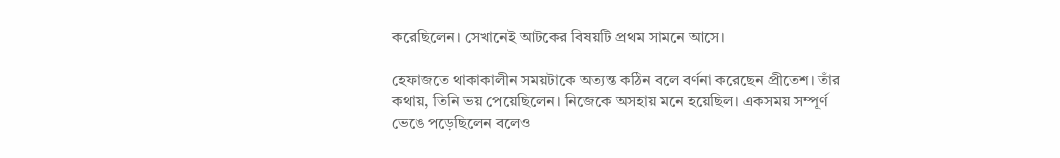করেছিলেন। সেখানেই আটকের বিষয়টি প্রথম সামনে আসে।

হেফাজতে থাকাকালীন সময়টাকে অত্যন্ত কঠিন বলে বর্ণনা করেছেন প্রীতেশ। তাঁর কথায়, তিনি ভয় পেয়েছিলেন। নিজেকে অসহায় মনে হয়েছিল। একসময় সম্পূর্ণ ভেঙে পড়েছিলেন বলেও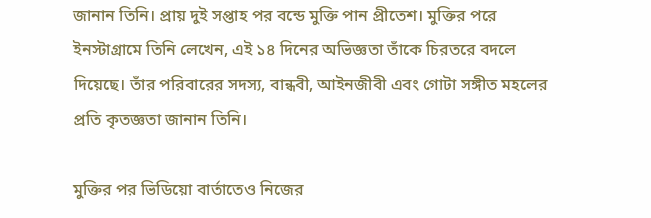জানান তিনি। প্রায় দুই সপ্তাহ পর বন্ডে মুক্তি পান প্রীতেশ। মুক্তির পরে ইনস্টাগ্রামে তিনি লেখেন, এই ১৪ দিনের অভিজ্ঞতা তাঁকে চিরতরে বদলে দিয়েছে। তাঁর পরিবারের সদস্য, বান্ধবী, আইনজীবী এবং গোটা সঙ্গীত মহলের প্রতি কৃতজ্ঞতা জানান তিনি।

মুক্তির পর ভিডিয়ো বার্তাতেও নিজের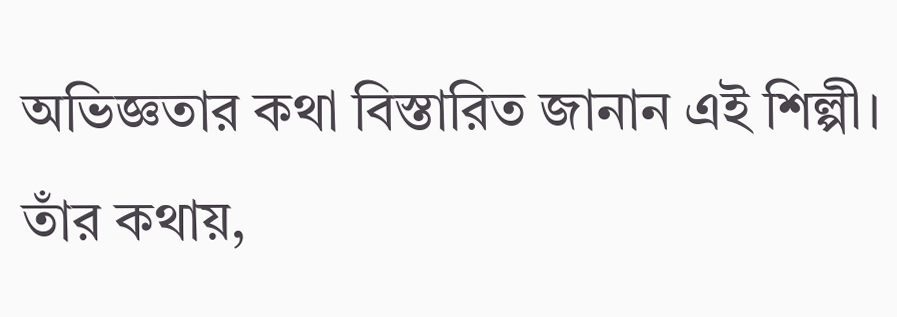অভিজ্ঞতার কথা বিস্তারিত জানান এই শিল্পী। তাঁর কথায়,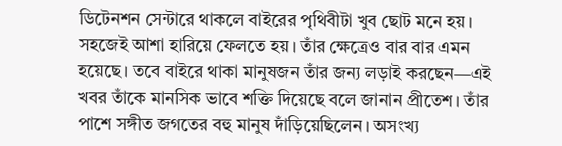ডিটেনশন সেন্টারে থাকলে বাইরের পৃথিবীটা খুব ছোট মনে হয়। সহজেই আশা হারিয়ে ফেলতে হয়। তাঁর ক্ষেত্রেও বার বার এমন হয়েছে। তবে বাইরে থাকা মানুষজন তাঁর জন্য লড়াই করছেন—এই খবর তাঁকে মানসিক ভাবে শক্তি দিয়েছে বলে জানান প্রীতেশ। তাঁর পাশে সঙ্গীত জগতের বহু মানুষ দাঁড়িয়েছিলেন। অসংখ্য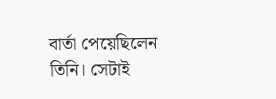বার্তা পেয়েছিলেন তিনি। সেটাই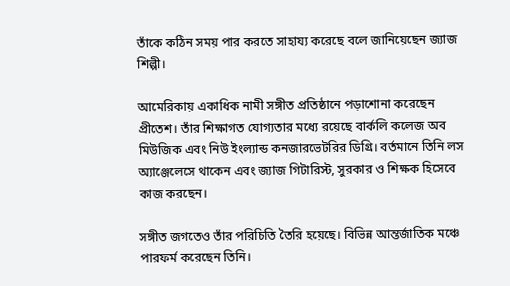তাঁকে কঠিন সময় পার করতে সাহায্য করেছে বলে জানিয়েছেন জ্যাজ শিল্পী।

আমেরিকায় একাধিক নামী সঙ্গীত প্রতিষ্ঠানে পড়াশোনা করেছেন প্রীতেশ। তাঁর শিক্ষাগত যোগ্যতার মধ্যে রয়েছে বার্কলি কলেজ অব মিউজিক এবং নিউ ইংল্যান্ড কনজারভেটরির ডিগ্রি। বর্তমানে তিনি লস অ্যাঞ্জেলেসে থাকেন এবং জ্যাজ গিটারিস্ট, সুরকার ও শিক্ষক হিসেবে কাজ করছেন।

সঙ্গীত জগতেও তাঁর পরিচিতি তৈরি হয়েছে। বিভিন্ন আন্তর্জাতিক মঞ্চে পারফর্ম করেছেন তিনি।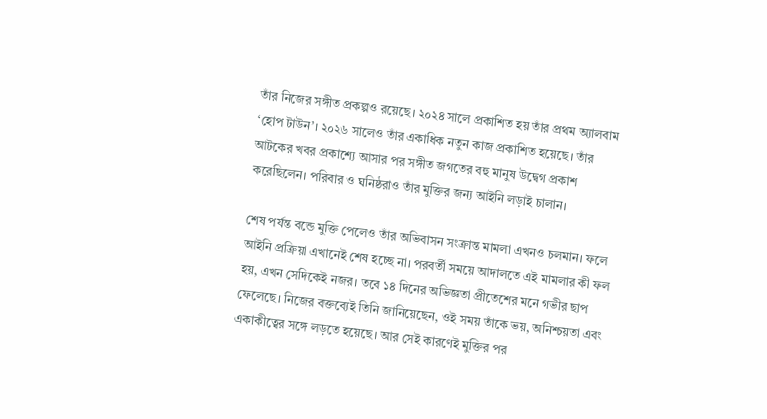তাঁর নিজের সঙ্গীত প্রকল্পও রয়েছে। ২০২৪ সালে প্রকাশিত হয় তাঁর প্রথম অ্যালবাম ‘হোপ টাউন’। ২০২৬ সালেও তাঁর একাধিক নতুন কাজ প্রকাশিত হয়েছে। তাঁর আটকের খবর প্রকাশ্যে আসার পর সঙ্গীত জগতের বহু মানুষ উদ্বেগ প্রকাশ করেছিলেন। পরিবার ও ঘনিষ্ঠরাও তাঁর মুক্তির জন্য আইনি লড়াই চালান।

শেষ পর্যন্ত বন্ডে মুক্তি পেলেও তাঁর অভিবাসন সংক্রান্ত মামলা এখনও চলমান। ফলে আইনি প্রক্রিয়া এখানেই শেষ হচ্ছে না। পরবর্তী সময়ে আদালতে এই মামলার কী ফল হয়, এখন সেদিকেই নজর। তবে ১৪ দিনের অভিজ্ঞতা প্রীতেশের মনে গভীর ছাপ ফেলেছে। নিজের বক্তব্যেই তিনি জানিয়েছেন, ওই সময় তাঁকে ভয়, অনিশ্চয়তা এবং একাকীত্বের সঙ্গে লড়তে হয়েছে। আর সেই কারণেই মুক্তির পর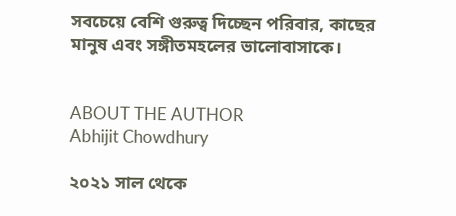সবচেয়ে বেশি গুরুত্ব দিচ্ছেন পরিবার, কাছের মানুষ এবং সঙ্গীতমহলের ভালোবাসাকে।


ABOUT THE AUTHOR
Abhijit Chowdhury

২০২১ সাল থেকে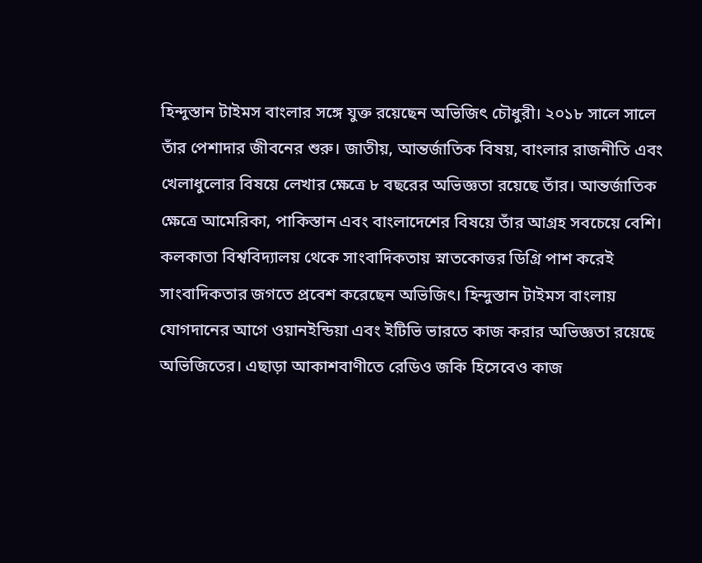হিন্দুস্তান টাইমস বাংলার সঙ্গে যুক্ত রয়েছেন অভিজিৎ চৌধুরী। ২০১৮ সালে সালে তাঁর পেশাদার জীবনের শুরু। জাতীয়, আন্তর্জাতিক বিষয়, বাংলার রাজনীতি এবং খেলাধুলোর বিষয়ে লেখার ক্ষেত্রে ৮ বছরের অভিজ্ঞতা রয়েছে তাঁর। আন্তর্জাতিক ক্ষেত্রে আমেরিকা, পাকিস্তান এবং বাংলাদেশের বিষয়ে তাঁর আগ্রহ সবচেয়ে বেশি। কলকাতা বিশ্ববিদ্যালয় থেকে সাংবাদিকতায় স্নাতকোত্তর ডিগ্রি পাশ করেই সাংবাদিকতার জগতে প্রবেশ করেছেন অভিজিৎ। হিন্দুস্তান টাইমস বাংলায় যোগদানের আগে ওয়ানইন্ডিয়া এবং ইটিভি ভারতে কাজ করার অভিজ্ঞতা রয়েছে অভিজিতের। এছাড়া আকাশবাণীতে রেডিও জকি হিসেবেও কাজ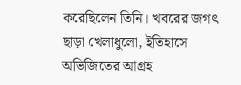করেছিলেন তিনি। খবরের জগৎ ছাড়া খেলাধুলো, ইতিহাসে অভিজিতের আগ্রহ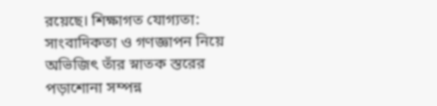রয়েছে। শিক্ষাগত যোগ্যতা: সাংবাদিকতা ও গণজ্ঞাপন নিয়ে অভিজিৎ তাঁর স্নাতক স্তরের পড়াশোনা সম্পন্ন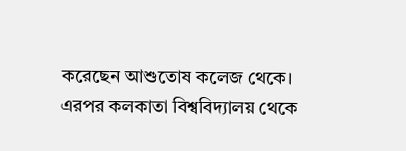করেছেন আশুতোষ কলেজ থেকে। এরপর কলকাতা বিশ্ববিদ্যালয় থেকে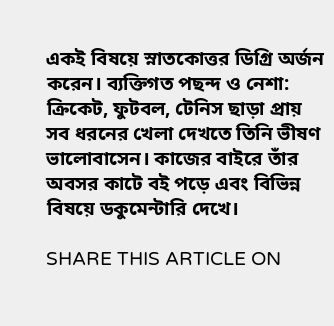একই বিষয়ে স্নাতকোত্তর ডিগ্রি অর্জন করেন। ব্যক্তিগত পছন্দ ও নেশা: ক্রিকেট, ফুটবল, টেনিস ছাড়া প্রায় সব ধরনের খেলা দেখতে তিনি ভীষণ ভালোবাসেন। কাজের বাইরে তাঁর অবসর কাটে বই পড়ে এবং বিভিন্ন বিষয়ে ডকুমেন্টারি দেখে।

SHARE THIS ARTICLE ON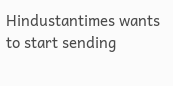Hindustantimes wants to start sending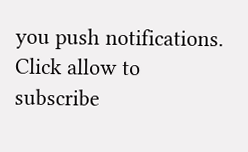you push notifications. Click allow to subscribe